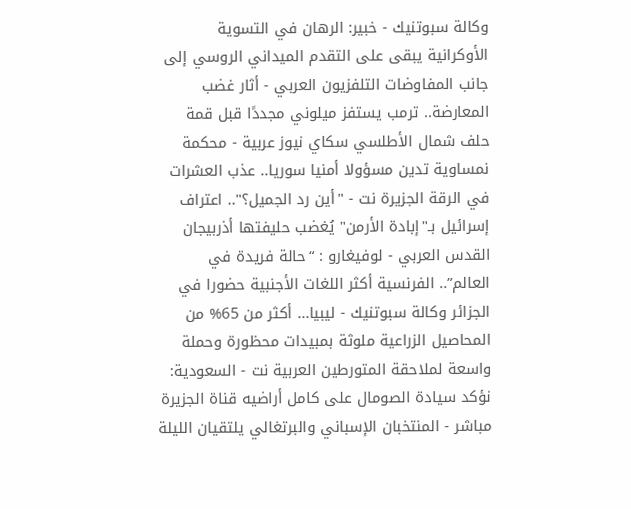وكالة سبوتنيك - خبير: الرهان في التسوية الأوكرانية يبقى على التقدم الميداني الروسي إلى جانب المفاوضات التلفزيون العربي - أثار غضب المعارضة.. ترمب يستفز ميلوني مجددًا قبل قمة حلف شمال الأطلسي سكاي نيوز عربية - محكمة نمساوية تدين مسؤولا أمنيا سوريا.. عذب العشرات في الرقة الجزيرة نت - "أين رد الجميل؟".. اعتراف إسرائيل بـ"إبادة الأرمن" يُغضب حليفتها أذربيجان القدس العربي - لوفيغارو : “حالة فريدة في العالم”.. الفرنسية أكثر اللغات الأجنبية حضورا في الجزائر وكالة سبوتنيك - ليبيا... أكثر من 65% من المحاصيل الزراعية ملوثة بمبيدات محظورة وحملة واسعة لملاحقة المتورطين العربية نت - السعودية: نؤكد سيادة الصومال على كامل أراضيه قناة الجزيرة مباشر - المنتخبان الإسباني والبرتغالي يلتقيان الليلة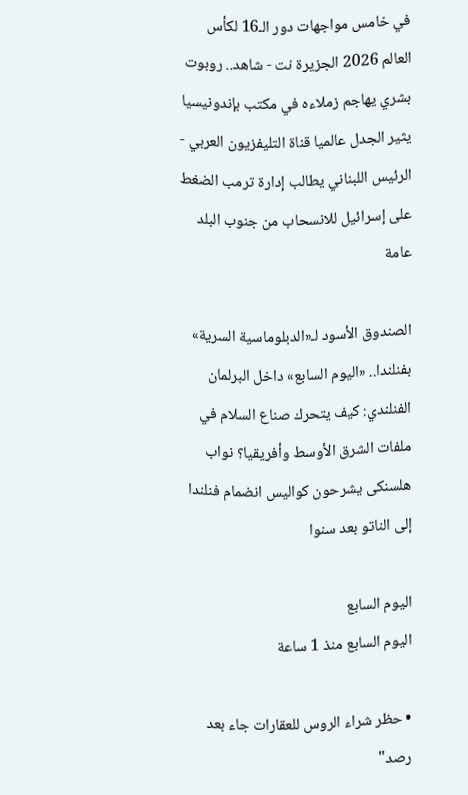في خامس مواجهات دور الـ16 لكأس العالم 2026 الجزيرة نت - شاهد.. روبوت بشري يهاجم زملاءه في مكتب بإندونيسيا يثير الجدل عالميا قناة التليفزيون العربي - الرئيس اللبناني يطالب إدارة ترمب الضغط على إسرائيل للانسحاب من جنوب البلد
عامة

الصندوق الأسود لـ«الدبلوماسية السرية» بفنلندا.. «اليوم السابع» داخل البرلمان الفنلندي: كيف يتحرك صناع السلام في ملفات الشرق الأوسط وأفريقيا؟ نواب هلسنكى يشرحون كواليس انضمام فنلندا إلى الناتو بعد سنوا

اليوم السابع
اليوم السابع منذ 1 ساعة

• حظر شراء الروس للعقارات جاء بعد رصد"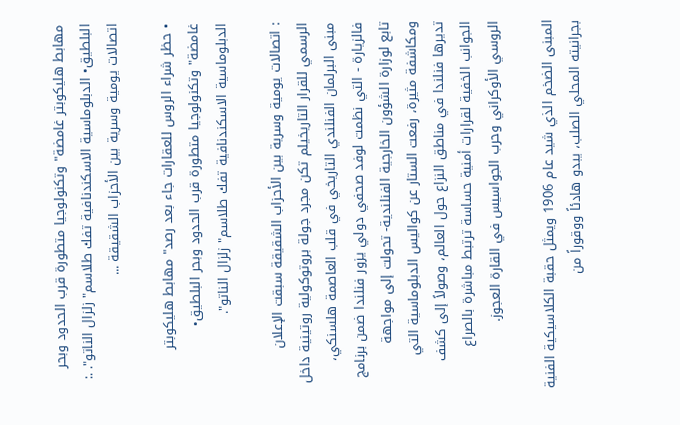مهابط هليكوبتر غامضة" وتكنولوجيا متطورة قرب الحدود وبحر البلطيق• الدبلوماسية الاسكندنافية تفك طلاسم" زلزال الناتو". .: اتصالات يومية وسرية بين الأحزاب الشقيقة ...

• حظر شراء الروس للعقارات جاء بعد رصد" مهابط هليكوبتر غامضة" وتكنولوجيا متطورة قرب الحدود وبحر البلطيق• الدبلوماسية الاسكندنافية تفك طلاسم" زلزال الناتو".

: اتصالات يومية وسرية بين الأحزاب الشقيقة سبقت الإعلان الرسمي للقرار التاريخيلم تكن مجرد جولة بروتوكولية روتينية داخل مبنى البرلمان الفنلندي التاريخي في قلب العاصمة هلسنكي، فالزيارة - التي نظمت لوفد صحفي دولي يزور فنلندا ضمن برنامج تابع لوزارة الشؤون الخارجية الفنلندية- تحولت إلى مواجهة ومكاشفة مثيرة، رفعت الستار عن كواليس الدبلوماسية التي تديرها فنلندا في مناطق النزاع حول العالم، وصولاً إلى كشف الجوانب الخفية لقرارات أمنية حساسة ترتبط مباشرة بالصراع الروسي الأوكراني وحرب الجواسيس في القارة العجوز.

المبنى الضخم الذي شيد عام 1906 ويمثل حقبة الكلاسيكية الفنية بجرانيته المحلي الصلب، يبدو هادئاً ووقوراً من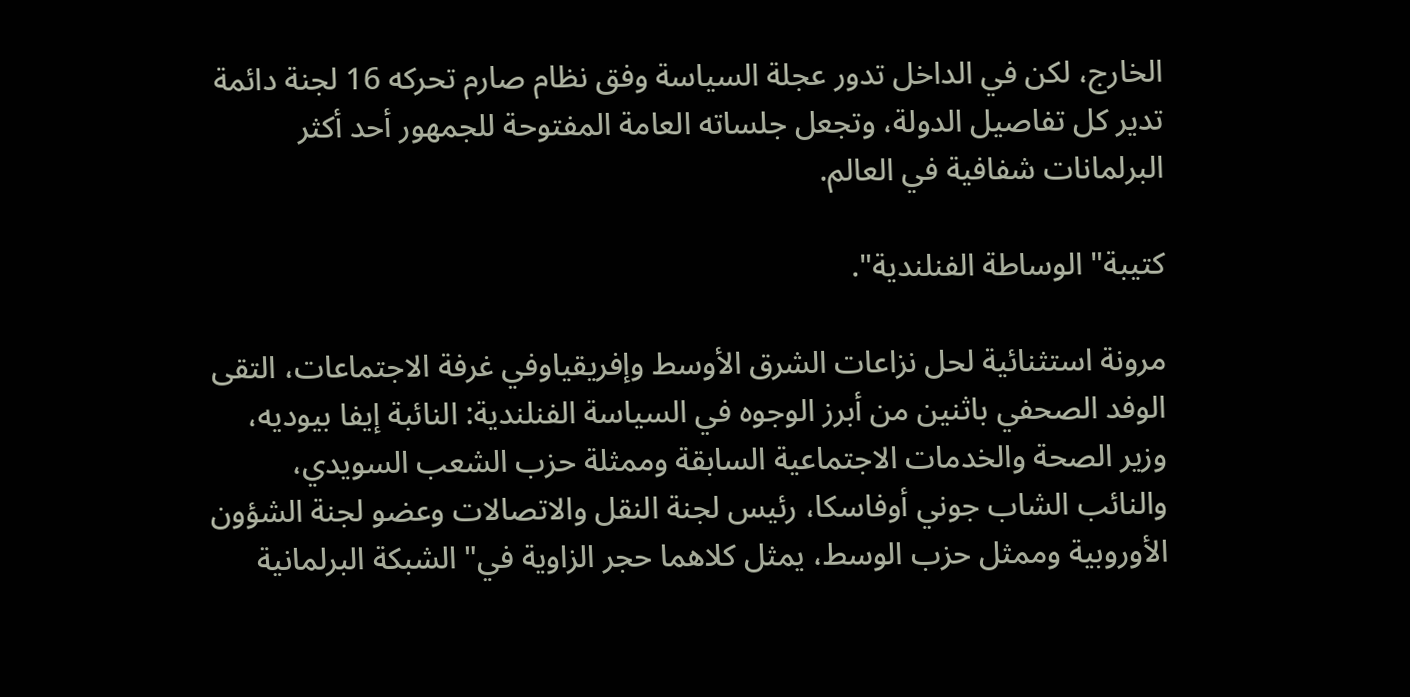الخارج، لكن في الداخل تدور عجلة السياسة وفق نظام صارم تحركه 16 لجنة دائمة تدير كل تفاصيل الدولة، وتجعل جلساته العامة المفتوحة للجمهور أحد أكثر البرلمانات شفافية في العالم.

كتيبة" الوساطة الفنلندية".

مرونة استثنائية لحل نزاعات الشرق الأوسط وإفريقياوفي غرفة الاجتماعات، التقى الوفد الصحفي باثنين من أبرز الوجوه في السياسة الفنلندية: النائبة إيفا بيوديه، وزير الصحة والخدمات الاجتماعية السابقة وممثلة حزب الشعب السويدي، والنائب الشاب جوني أوفاسكا، رئيس لجنة النقل والاتصالات وعضو لجنة الشؤون الأوروبية وممثل حزب الوسط، يمثل كلاهما حجر الزاوية في" الشبكة البرلمانية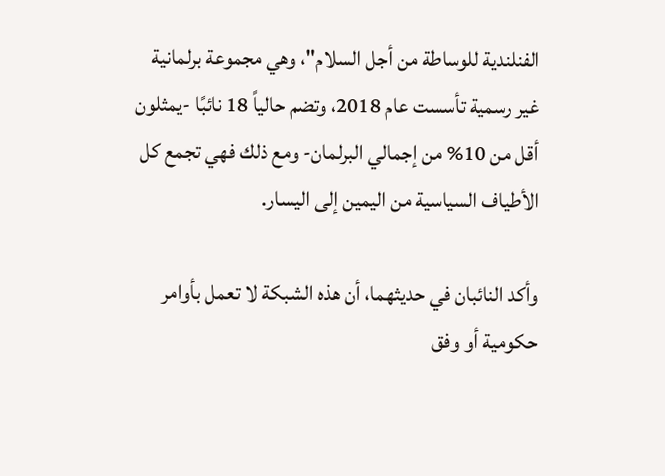الفنلندية للوساطة من أجل السلام"، وهي مجموعة برلمانية غير رسمية تأسست عام 2018، وتضم حالياً 18 نائبًا -يمثلون أقل من 10% من إجمالي البرلمان- ومع ذلك فهي تجمع كل الأطياف السياسية من اليمين إلى اليسار.

وأكد النائبان في حديثهما، أن هذه الشبكة لا تعمل بأوامر حكومية أو وفق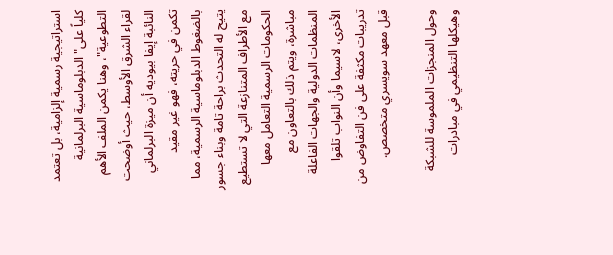استراتيجية رسمية إلزامية، بل تعتمد كلياً على" الدبلوماسية البرلمانية التطوعية"، وهنا يكمن الملف الأهم لقراء الشرق الأوسط، حيث أوضحت النائبة إيفا بيوديه أن ميزة البرلماني تكمن في حريته، فهو غير مقيد بالضغوط الدبلوماسية الرسمية، مما يتيح له التحدث براحة تامة وبناء جسور مع الأطراف المتنازعة التي لا تستطيع الحكومات الرسمية التعامل معها مباشرة، ويتم ذلك بالتعاون مع المنظمات الدولية والجهات الفاعلة الأخرى، لاسيما وأن النواب تلقوا تدريبات مكثفة على فن التفاوض من قبل معهد سويسري متخصص.

وحول المنجزات الملموسة للشبكة وهيكلها التنظيمي في مبادرات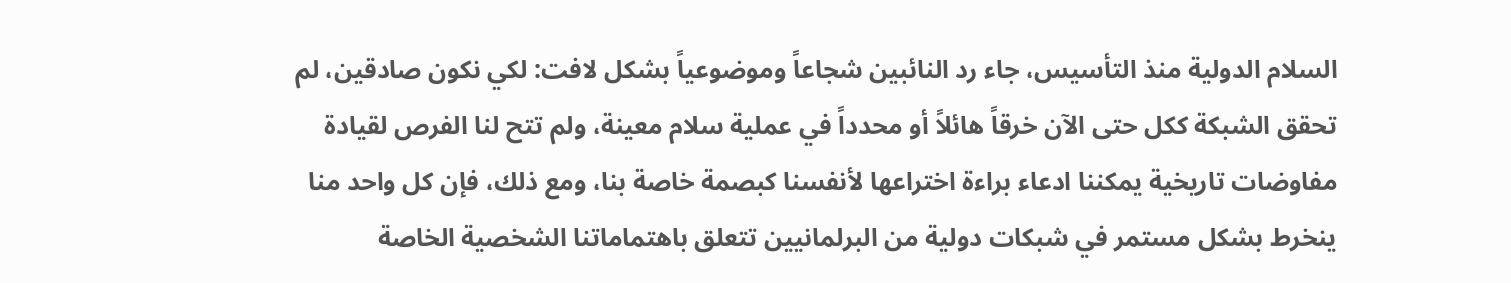السلام الدولية منذ التأسيس، جاء رد النائبين شجاعاً وموضوعياً بشكل لافت: لكي نكون صادقين، لم تحقق الشبكة ككل حتى الآن خرقاً هائلاً أو محدداً في عملية سلام معينة، ولم تتح لنا الفرص لقيادة مفاوضات تاريخية يمكننا ادعاء براءة اختراعها لأنفسنا كبصمة خاصة بنا، ومع ذلك، فإن كل واحد منا ينخرط بشكل مستمر في شبكات دولية من البرلمانيين تتعلق باهتماماتنا الشخصية الخاصة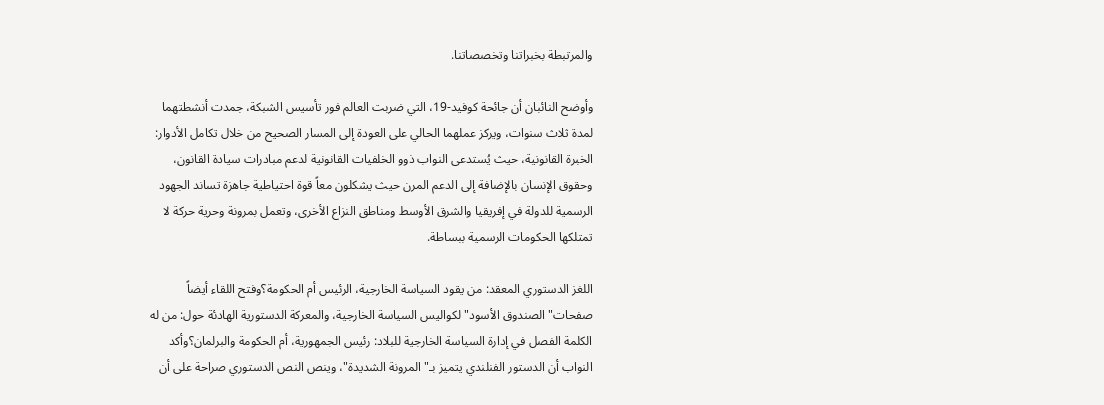والمرتبطة بخبراتنا وتخصصاتنا.

وأوضح النائبان أن جائحة كوفيد-19، التي ضربت العالم فور تأسيس الشبكة، جمدت أنشطتهما لمدة ثلاث سنوات، ويركز عملهما الحالي على العودة إلى المسار الصحيح من خلال تكامل الأدوار: الخبرة القانونية، حيث يُستدعى النواب ذوو الخلفيات القانونية لدعم مبادرات سيادة القانون، وحقوق الإنسان بالإضافة إلى الدعم المرن حيث يشكلون معاً قوة احتياطية جاهزة تساند الجهود الرسمية للدولة في إفريقيا والشرق الأوسط ومناطق النزاع الأخرى، وتعمل بمرونة وحرية حركة لا تمتلكها الحكومات الرسمية ببساطة.

اللغز الدستوري المعقد: من يقود السياسة الخارجية، الرئيس أم الحكومة؟وفتح اللقاء أيضاً صفحات" الصندوق الأسود" لكواليس السياسة الخارجية، والمعركة الدستورية الهادئة حول: من له الكلمة الفصل في إدارة السياسة الخارجية للبلاد: رئيس الجمهورية، أم الحكومة والبرلمان؟وأكد النواب أن الدستور الفنلندي يتميز بـ" المرونة الشديدة"، وينص النص الدستوري صراحة على أن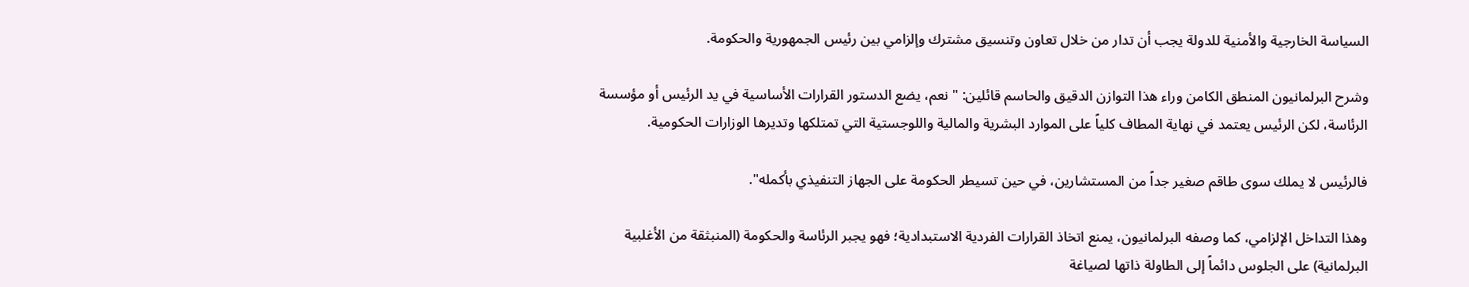السياسة الخارجية والأمنية للدولة يجب أن تدار من خلال تعاون وتنسيق مشترك وإلزامي بين رئيس الجمهورية والحكومة.

وشرح البرلمانيون المنطق الكامن وراء هذا التوازن الدقيق والحاسم قائلين: " نعم، يضع الدستور القرارات الأساسية في يد الرئيس أو مؤسسة الرئاسة، لكن الرئيس يعتمد في نهاية المطاف كلياً على الموارد البشرية والمالية واللوجستية التي تمتلكها وتديرها الوزارات الحكومية.

فالرئيس لا يملك سوى طاقم صغير جداً من المستشارين، في حين تسيطر الحكومة على الجهاز التنفيذي بأكمله".

وهذا التداخل الإلزامي، كما وصفه البرلمانيون، يمنع اتخاذ القرارات الفردية الاستبدادية؛ فهو يجبر الرئاسة والحكومة (المنبثقة من الأغلبية البرلمانية) على الجلوس دائماً إلى الطاولة ذاتها لصياغة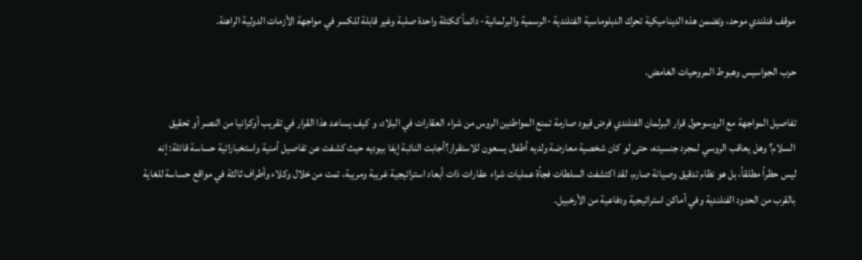موقف فنلندي موحد، وتضمن هذه الديناميكية تحرك الدبلوماسية الفنلندية -الرسمية والبرلمانية- دائماً ككتلة واحدة صلبة وغير قابلة للكسر في مواجهة الأزمات الدولية الراهنة.

حرب الجواسيس وهبوط المروحيات الغامض.

تفاصيل المواجهة مع الروسوحول قرار البرلمان الفنلندي فرض قيود صارمة تمنع المواطنين الروس من شراء العقارات في البلاد، و كيف يساعد هذا القرار في تقريب أوكرانيا من النصر أو تحقيق السلام؟ وهل يعاقب الروسي لمجرد جنسيته، حتى لو كان شخصية معارضة ولديه أطفال يسعون للاستقرار؟أجابت النائبة إيفا بيوديه حيث كشفت عن تفاصيل أمنية واستخباراتية حساسة قائلة: إنه ليس حظراً مطلقاً، بل هو نظام تدقيق وصيانة صارم، لقد اكتشفت السلطات فجأة عمليات شراء عقارات ذات أبعاد استراتيجية غريبة ومريبة، تمت من خلال وكلاء وأطراف ثالثة في مواقع حساسة للغاية بالقرب من الحدود الفنلندية وفي أماكن استراتيجية ودفاعية من الأرخبيل.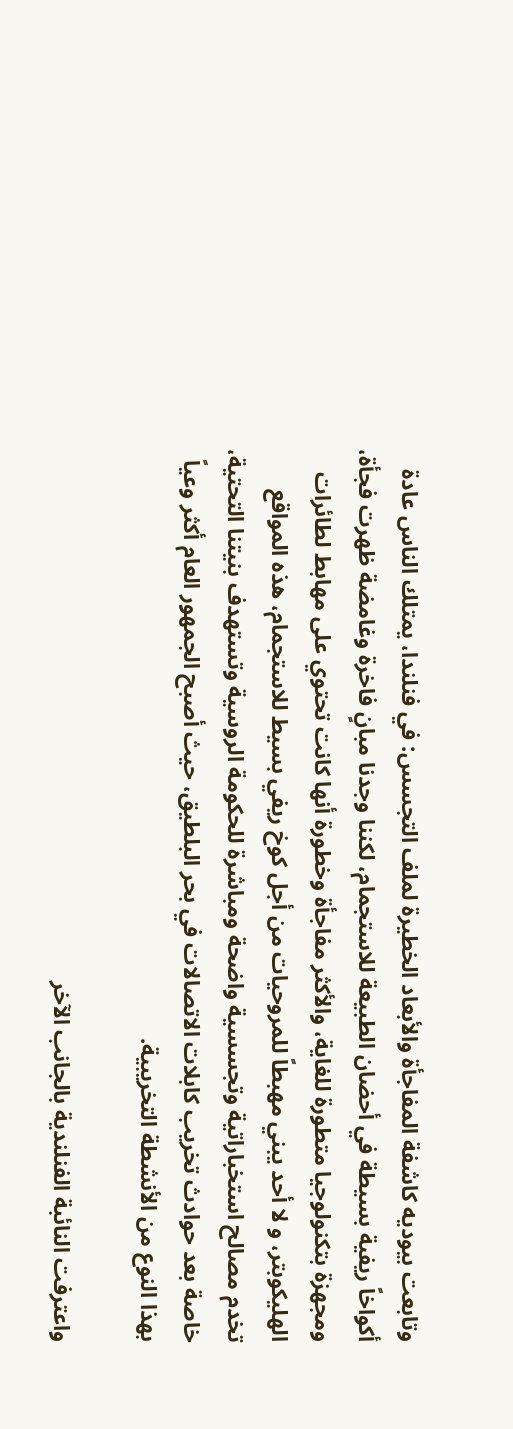وتابعت بيوديه كاشفة المفاجأة والأبعاد الخطيرة لملف التجسس: في فنلندا، يمتلك الناس عادة أكواخاً ريفية بسيطة في أحضان الطبيعة للاستجمام، لكننا وجدنا مبانٍ فاخرة وغامضة ظهرت فجأة، ومجهزة بتكنولوجيا متطورة للغاية، والأكثر مفاجأة وخطورة أنها كانت تحتوي على مهابط لطائرات الهليكوبتر، و لا أحد يبني مهبطاً للمروحيات من أجل كوخ ريفي بسيط للاستجمام، هذه المواقع تخدم مصالح استخباراتية وتجسسية واضحة ومباشرة للحكومة الروسية وتستهدف بنيتنا التحتية، خاصة بعد حوادث تخريب كابلات الاتصالات في بحر البلطيق، حيث أصبح الجمهور العام أكثر وعياً بهذا النوع من الأنشطة التخريبية.

واعترفت النائبة الفنلندية بالجانب الآخر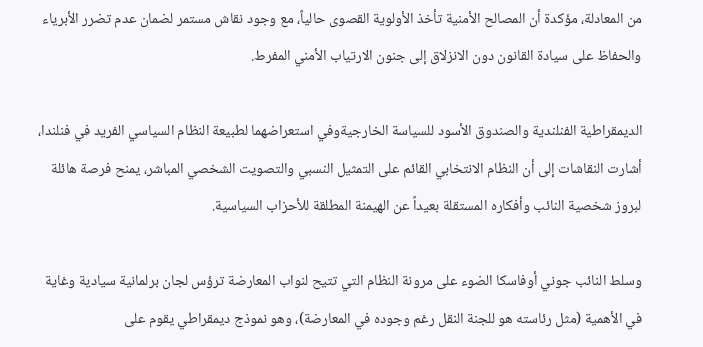من المعادلة، مؤكدة أن المصالح الأمنية تأخذ الأولوية القصوى حالياً، مع وجود نقاش مستمر لضمان عدم تضرر الأبرياء والحفاظ على سيادة القانون دون الانزلاق إلى جنون الارتياب الأمني المفرط.

الديمقراطية الفنلندية والصندوق الأسود للسياسة الخارجيةوفي استعراضهما لطبيعة النظام السياسي الفريد في فنلندا، أشارت النقاشات إلى أن النظام الانتخابي القائم على التمثيل النسبي والتصويت الشخصي المباشر، يمنح فرصة هائلة لبروز شخصية النائب وأفكاره المستقلة بعيداً عن الهيمنة المطلقة للأحزاب السياسية.

وسلط النائب جوني أوفاسكا الضوء على مرونة النظام التي تتيح لنواب المعارضة ترؤس لجان برلمانية سيادية وغاية في الأهمية (مثل رئاسته هو للجنة النقل رغم وجوده في المعارضة)، وهو نموذج ديمقراطي يقوم على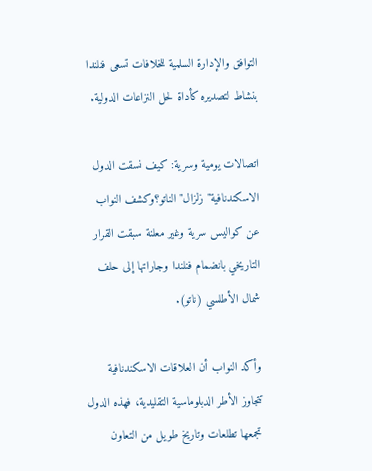التوافق والإدارة السلمية للخلافات تسعى فنلندا بنشاط لتصديره كأداة لحل النزاعات الدولية.

اتصالات يومية وسرية: كيف نسقت الدول الاسكندنافية" زلزال" الناتو؟وكشف النواب عن كواليس سرية وغير معلنة سبقت القرار التاريخي بانضمام فنلندا وجاراتها إلى حلف شمال الأطلسي (ناتو).

وأكد النواب أن العلاقات الاسكندنافية تتجاوز الأطر الدبلوماسية التقليدية، فهذه الدول تجمعها تطلعات وتاريخ طويل من التعاون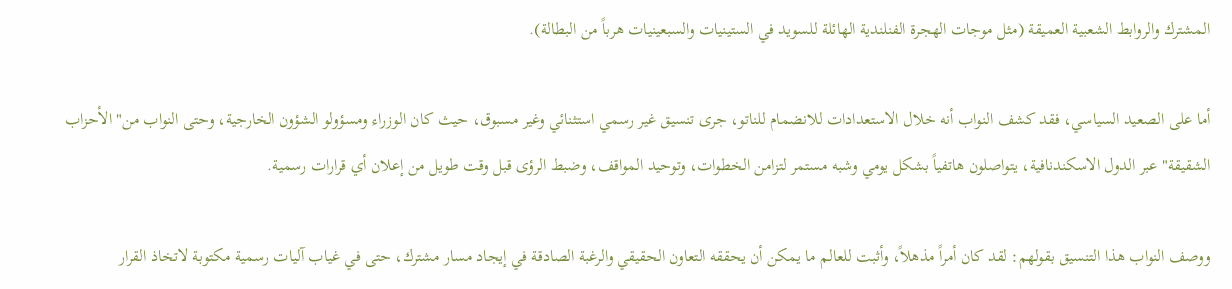المشترك والروابط الشعبية العميقة (مثل موجات الهجرة الفنلندية الهائلة للسويد في الستينيات والسبعينيات هرباً من البطالة).

أما على الصعيد السياسي، فقد كشف النواب أنه خلال الاستعدادات للانضمام للناتو، جرى تنسيق غير رسمي استثنائي وغير مسبوق، حيث كان الوزراء ومسؤولو الشؤون الخارجية، وحتى النواب من" الأحزاب الشقيقة" عبر الدول الاسكندنافية، يتواصلون هاتفياً بشكل يومي وشبه مستمر لتزامن الخطوات، وتوحيد المواقف، وضبط الرؤى قبل وقت طويل من إعلان أي قرارات رسمية.

ووصف النواب هذا التنسيق بقولهم: لقد كان أمراً مذهلاً، وأثبت للعالم ما يمكن أن يحققه التعاون الحقيقي والرغبة الصادقة في إيجاد مسار مشترك، حتى في غياب آليات رسمية مكتوبة لاتخاذ القرار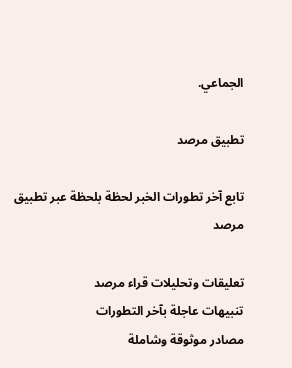الجماعي.

تطبيق مرصد

تابع آخر تطورات الخبر لحظة بلحظة عبر تطبيق مرصد

تعليقات وتحليلات قراء مرصد
تنبيهات عاجلة بآخر التطورات
مصادر موثوقة وشاملة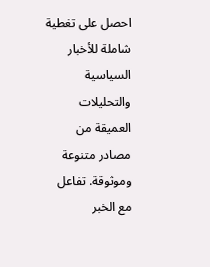احصل على تغطية شاملة للأخبار السياسية والتحليلات العميقة من مصادر متنوعة وموثوقة. تفاعل مع الخبر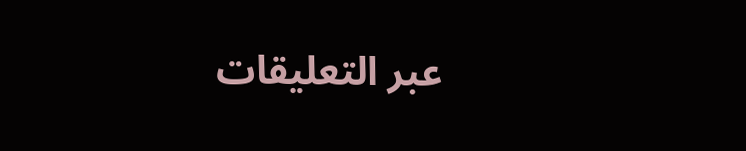عبر التعليقات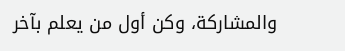والمشاركة، وكن أول من يعلم بآخر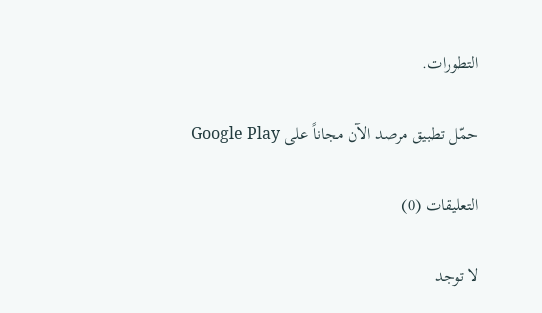التطورات.

حمّل تطبيق مرصد الآن مجاناً على Google Play

التعليقات (0)

لا توجد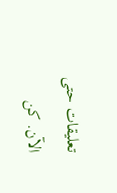تعليقات حتى الآن. كن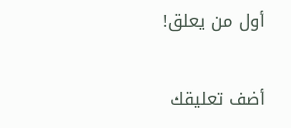أول من يعلق!

أضف تعليقك